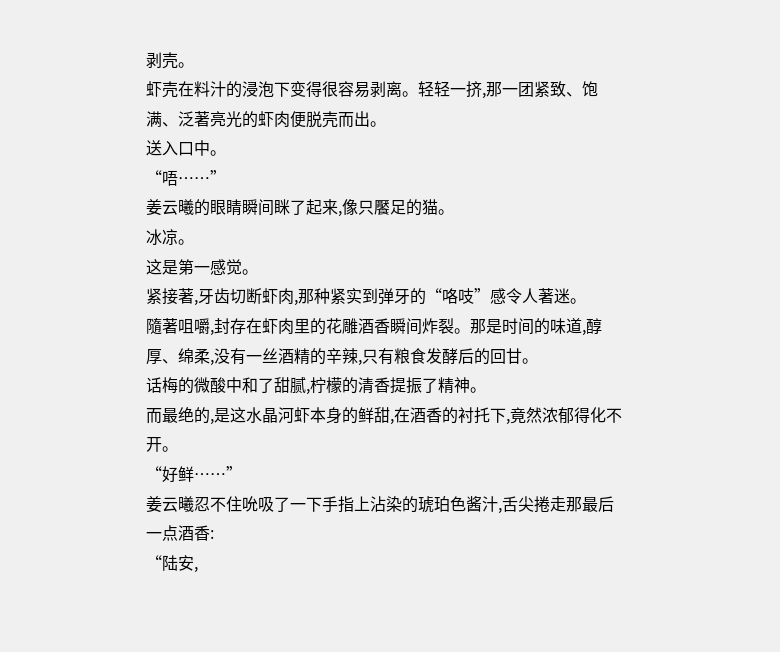剥壳。
虾壳在料汁的浸泡下变得很容易剥离。轻轻一挤,那一团紧致、饱满、泛著亮光的虾肉便脱壳而出。
送入口中。
“唔……”
姜云曦的眼睛瞬间眯了起来,像只饜足的猫。
冰凉。
这是第一感觉。
紧接著,牙齿切断虾肉,那种紧实到弹牙的“咯吱”感令人著迷。
隨著咀嚼,封存在虾肉里的花雕酒香瞬间炸裂。那是时间的味道,醇厚、绵柔,没有一丝酒精的辛辣,只有粮食发酵后的回甘。
话梅的微酸中和了甜腻,柠檬的清香提振了精神。
而最绝的,是这水晶河虾本身的鲜甜,在酒香的衬托下,竟然浓郁得化不开。
“好鲜……”
姜云曦忍不住吮吸了一下手指上沾染的琥珀色酱汁,舌尖捲走那最后一点酒香:
“陆安,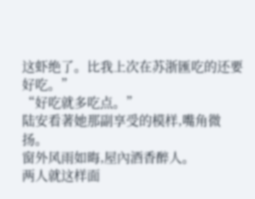这虾绝了。比我上次在苏浙匯吃的还要好吃。”
“好吃就多吃点。”
陆安看著她那副享受的模样,嘴角微扬。
窗外风雨如晦,屋內酒香醉人。
两人就这样面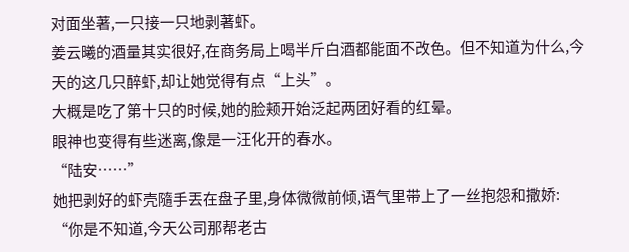对面坐著,一只接一只地剥著虾。
姜云曦的酒量其实很好,在商务局上喝半斤白酒都能面不改色。但不知道为什么,今天的这几只醉虾,却让她觉得有点“上头”。
大概是吃了第十只的时候,她的脸颊开始泛起两团好看的红晕。
眼神也变得有些迷离,像是一汪化开的春水。
“陆安……”
她把剥好的虾壳隨手丟在盘子里,身体微微前倾,语气里带上了一丝抱怨和撒娇:
“你是不知道,今天公司那帮老古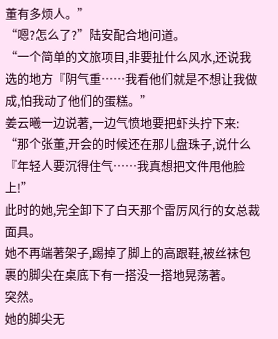董有多烦人。”
“嗯?怎么了?”陆安配合地问道。
“一个简单的文旅项目,非要扯什么风水,还说我选的地方『阴气重……我看他们就是不想让我做成,怕我动了他们的蛋糕。”
姜云曦一边说著,一边气愤地要把虾头拧下来:
“那个张董,开会的时候还在那儿盘珠子,说什么『年轻人要沉得住气……我真想把文件甩他脸上!”
此时的她,完全卸下了白天那个雷厉风行的女总裁面具。
她不再端著架子,踢掉了脚上的高跟鞋,被丝袜包裹的脚尖在桌底下有一搭没一搭地晃荡著。
突然。
她的脚尖无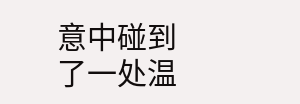意中碰到了一处温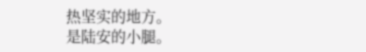热坚实的地方。
是陆安的小腿。